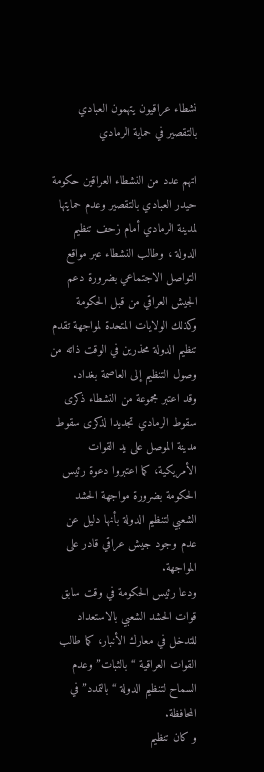نشطاء عراقيون يتهمون العبادي بالتقصير في حماية الرمادي

اتهم عدد من النشطاء العراقين حكومة حيدر العبادي بالتقصير وعدم حمايتها لمدينة الرمادي أمام زحف تنظيم الدولة ، وطالب النشطاء عبر مواقع التواصل الاجتماعي بضرورة دعم الجيش العراقي من قبل الحكومة وكذلك الولايات المتحدة لمواجهة تقدم تنظيم الدولة محذرين في الوقت ذاته من وصول التنظيم إلى العاصمة بغداد.
وقد اعتبر مجموعة من النشطاء ذكرى سقوط الرمادي تجديدا لذكرى سقوط مدينة الموصل على يد القوات الأمريكية، كما اعتبروا دعوة رئيس الحكومة بضرورة مواجهة الحشد الشعبي لتنظيم الدولة بأنها دليل عن عدم وجود جيش عراقي قادر على المواجهة.
ودعا رئيس الحكومة في وقت سابق قوات الحشد الشعبي بالاستعداد للتدخل في معارك الأنبار، كما طالب القوات العراقية “بالثبات” وعدم السماح لتنظيم الدولة “بالتمدد” في المحافظة.
و كان تنظيم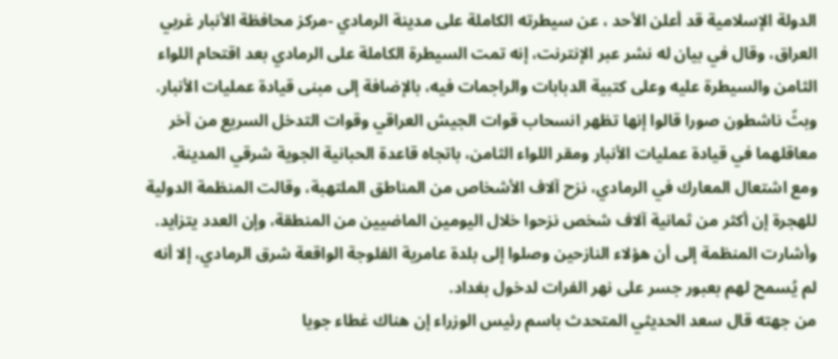الدولة الإسلامية قد أعلن الأحد ، عن سيطرته الكاملة على مدينة الرمادي -مركز محافظة الأنبار غربي العراق، وقال في بيان له نشر عبر الإنترنت، إنه تمت السيطرة الكاملة على الرمادي بعد اقتحام اللواء الثامن والسيطرة عليه وعلى كتبية الدبابات والراجمات فيه، بالإضافة إلى مبنى قيادة عمليات الأنبار.
وبثّ ناشطون صورا قالوا إنها تظهر انسحاب قوات الجيش العراقي وقوات التدخل السريع من آخر معاقلهما في قيادة عمليات الأنبار ومقر اللواء الثامن، باتجاه قاعدة الحبانية الجوية شرقي المدينة.
ومع اشتعال المعارك في الرمادي، نزح آلاف الأشخاص من المناطق الملتهبة، وقالت المنظمة الدولية للهجرة إن أكثر من ثمانية آلاف شخص نزحوا خلال اليومين الماضيين من المنطقة، وإن العدد يتزايد.
وأشارت المنظمة إلى أن هؤلاء النازحين وصلوا إلى بلدة عامرية الفلوجة الواقعة شرق الرمادي، إلا أنه لم يُسمح لهم بعبور جسر على نهر الفرات لدخول بغداد.
من جهته قال سعد الحديثي المتحدث باسم رئيس الوزراء إن هناك غطاء جويا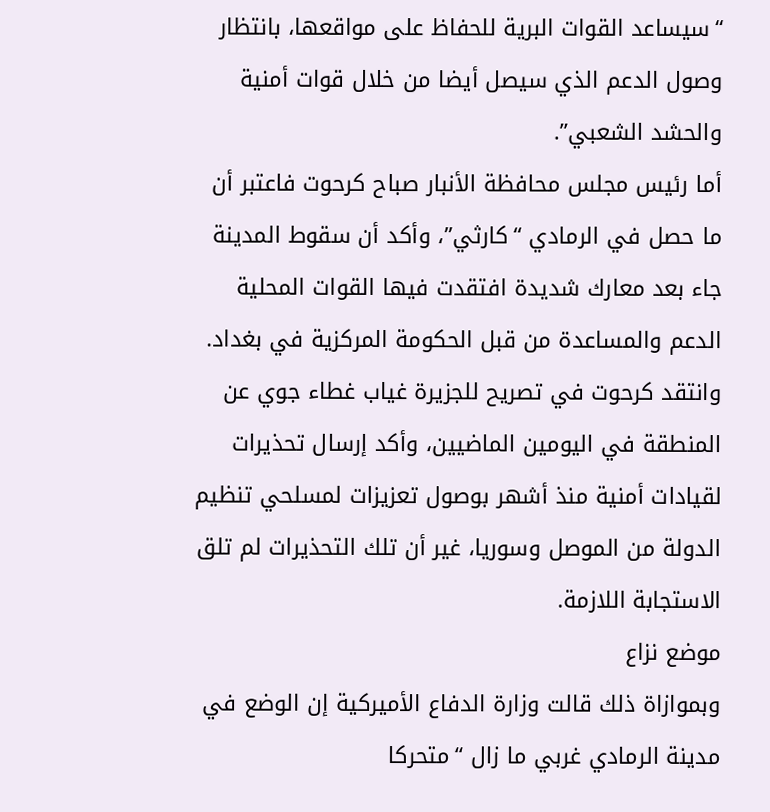“سيساعد القوات البرية للحفاظ على مواقعها، بانتظار وصول الدعم الذي سيصل أيضا من خلال قوات أمنية والحشد الشعبي”.
أما رئيس مجلس محافظة الأنبار صباح كرحوت فاعتبر أن ما حصل في الرمادي “كارثي”، وأكد أن سقوط المدينة جاء بعد معارك شديدة افتقدت فيها القوات المحلية الدعم والمساعدة من قبل الحكومة المركزية في بغداد.
وانتقد كرحوت في تصريح للجزيرة غياب غطاء جوي عن المنطقة في اليومين الماضيين، وأكد إرسال تحذيرات لقيادات أمنية منذ أشهر بوصول تعزيزات لمسلحي تنظيم الدولة من الموصل وسوريا، غير أن تلك التحذيرات لم تلق الاستجابة اللازمة.
موضع نزاع
وبموازاة ذلك قالت وزارة الدفاع الأميركية إن الوضع في مدينة الرمادي غربي ما زال “متحركا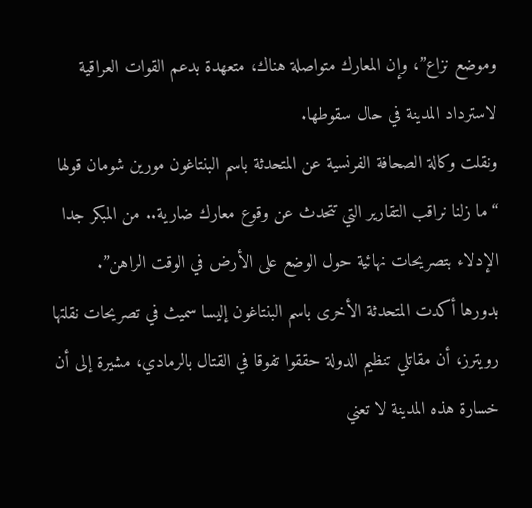وموضع نزاع”، وإن المعارك متواصلة هناك، متعهدة بدعم القوات العراقية لاسترداد المدينة في حال سقوطها.
ونقلت وكالة الصحافة الفرنسية عن المتحدثة باسم البنتاغون مورين شومان قولها “ما زلنا نراقب التقارير التي تتحدث عن وقوع معارك ضارية.. من المبكر جدا الإدلاء بتصريحات نهائية حول الوضع على الأرض في الوقت الراهن”.
بدورها أكدت المتحدثة الأخرى باسم البنتاغون إليسا سميث في تصريحات نقلتها رويترز، أن مقاتلي تنظيم الدولة حققوا تفوقا في القتال بالرمادي، مشيرة إلى أن خسارة هذه المدينة لا تعني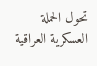تحول الحملة العسكرية العراقية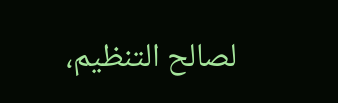لصالح التنظيم،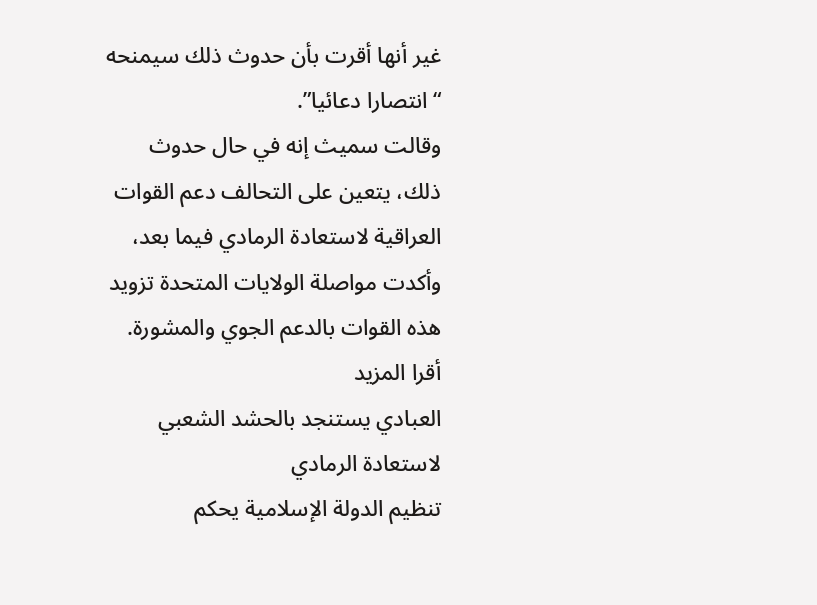غير أنها أقرت بأن حدوث ذلك سيمنحه “انتصارا دعائيا”.
وقالت سميث إنه في حال حدوث ذلك، يتعين على التحالف دعم القوات العراقية لاستعادة الرمادي فيما بعد، وأكدت مواصلة الولايات المتحدة تزويد هذه القوات بالدعم الجوي والمشورة.
أقرا المزيد
العبادي يستنجد بالحشد الشعبي لاستعادة الرمادي
تنظيم الدولة الإسلامية يحكم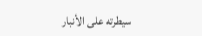سيطرته على الأنبار